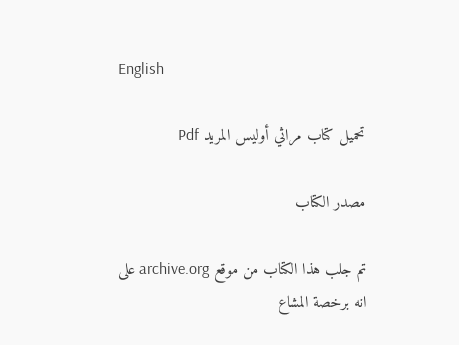English

تحميل كتاب مراثي أوليس المريد Pdf

مصدر الكتاب

تم جلب هذا الكتاب من موقع archive.org على انه برخصة المشاع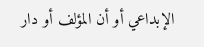الإبداعي أو أن المؤلف أو دار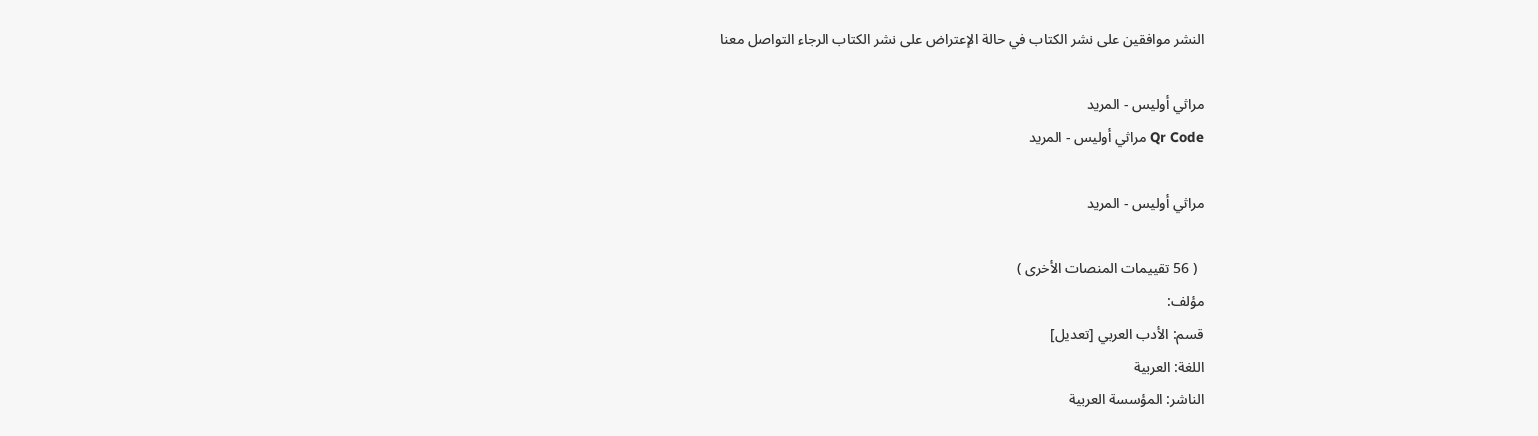النشر موافقين على نشر الكتاب في حالة الإعتراض على نشر الكتاب الرجاء التواصل معنا

مراثي أوليس - المريد
Qr Code مراثي أوليس - المريد

مراثي أوليس - المريد

  ( 56 تقييمات المنصات الأخرى )
مؤلف:
قسم: الأدب العربي [تعديل]
اللغة: العربية
الناشر: المؤسسة العربية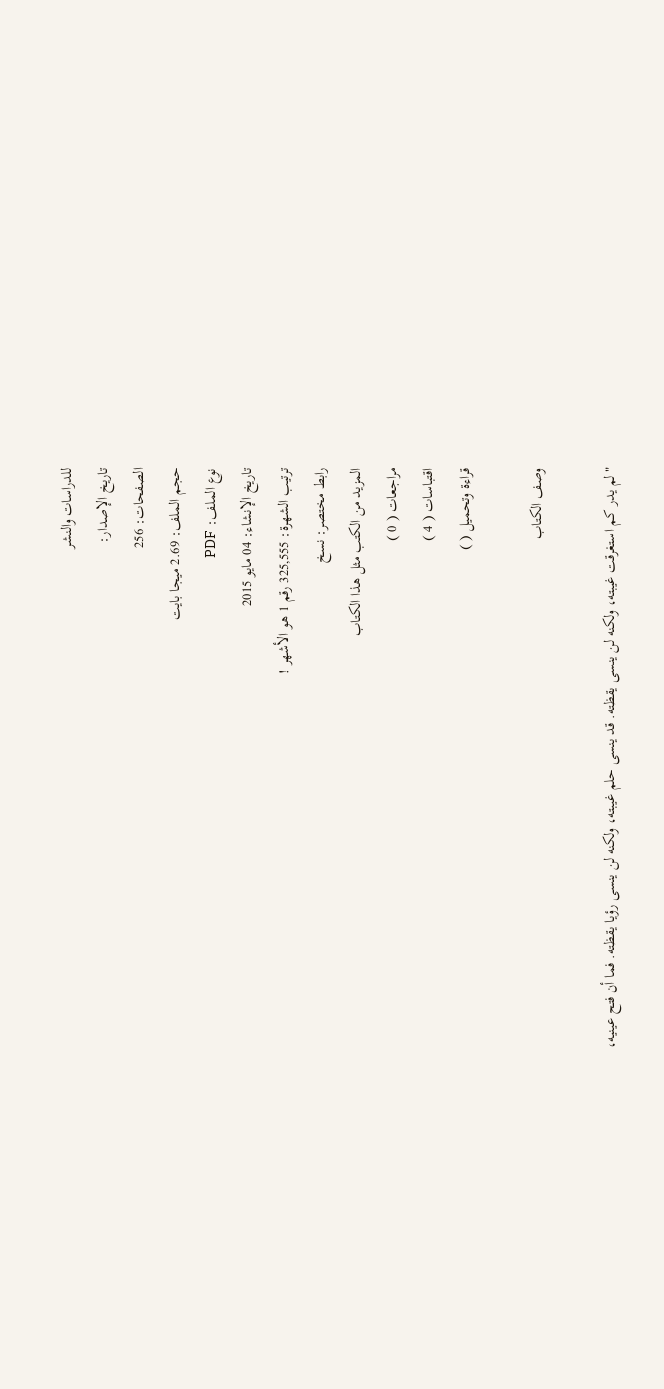للدراسات والنشر
تاريخ الإصدار:
الصفحات: 256
حجم الملف: 2.69 ميجا بايت
نوع الملف: PDF
تاريخ الإنشاء: 04 مايو 2015
ترتيب الشهرة: 325,555 رقم 1 هو الأشهر !
رابط مختصر: نسخ
المزيد من الكتب مثل هذا الكتاب
مراجعات ( 0 )
اقتباسات ( 4 )
قراءة وتحميل ( )

وصف الكتاب

"لم يدر كم استغرقت غيبته، ولكنه لن ينسى يقظته. قد ينسى حلم غيبته، ولكنه لن ينسى رؤيا يقظته. فما أن فتح عينيه،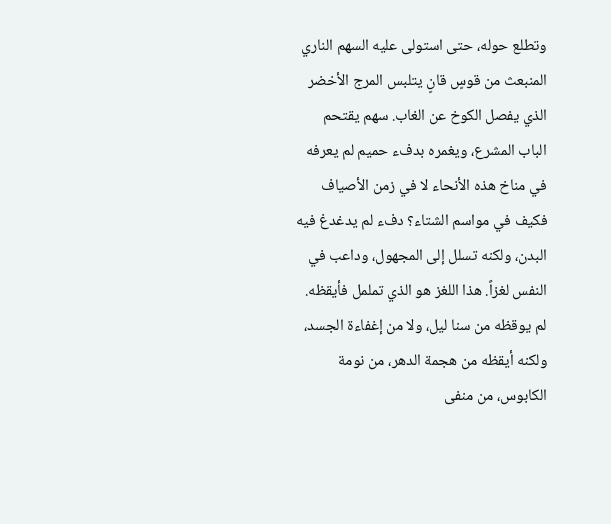وتطلع حوله، حتى استولى عليه السهم الناري المنبعث من قوسٍ قانٍ يتلبس المرج الأخضر الذي يفصل الكوخ عن الغاب. سهم يقتحم الباب المشرع، ويغمره بدفء حميم لم يعرفه في مناخ هذه الأنحاء لا في زمن الأصياف فكيف في مواسم الشتاء؟ دفء لم يدغدغ فيه البدن، ولكنه تسلل إلى المجهول، وداعب في النفس لغزاً. هذا اللغز هو الذي تململ فأيقظه. لم يوقظه من سنا ليل، ولا من إغفاءة الجسد، ولكنه أيقظه من هجمة الدهر، من نومة الكابوس، من منفى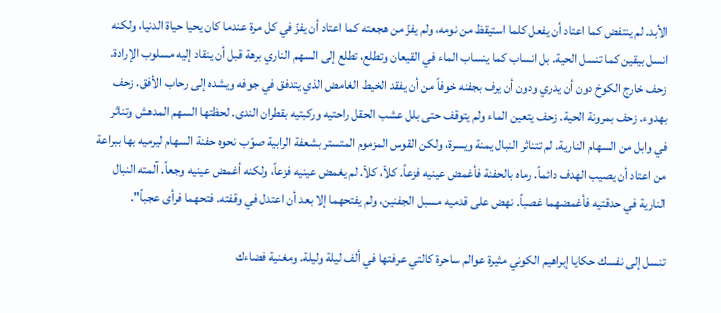الأبد. لم ينتفض كما اعتاد أن يفعل كلما استيقظ من نومه، ولم يفزّ من هجعته كما اعتاد أن يفزّ في كل مرة عندما كان يحيا حياة الدنيا، ولكنه انسل بيقين كما تنسل الحية. بل انساب كما ينساب الماء في القيعان وتطلع، تطلع إلى السهم الناري برهة قبل أن ينقاد إليه مسلوب الإرادة. زحف خارج الكوخ دون أن يدري ودون أن يرف بجفنه خوفاً من أن يفقد الخيط الغامض الذي يتدفق في جوفه ويشده إلى رحاب الأفق. زحف بهدوء. زحف بمرونة الحية. زحف يتعين الماء ولم يتوقف حتى بلل عشب الحقل راحتيه وركبتيه بقطران الندى. لحظتها السهم المدهش وتناثر في وابل من السهام النارية. لم تتناثر النبال يمنة ويسرة، ولكن القوس المزموم المتستر بشعفة الرابية صوّب نحوه حفنة السهام ليرميه بها ببراعة من اعتاد أن يصيب الهدف دائماً. رماه بالحفنة فأغمض عينيه فزعاً. كلاّ، كلاّ. لم يغمض عينيه فزعاً، ولكنه أغمض عينيه وجعاً. آلمته النبال النارية في حدقتيه فأغمضهما غصباً. نهض على قدميه مسبل الجفنين، ولم يفتحهما إلا بعد أن اعتدل في وقفته. فتحهما فرأى عجباً".

تنسل إلى نفسك حكايا إبراهيم الكوني مثيرة عوالم ساحرة كالتي عرفتها في ألف ليلة وليلة. ومغنية فضاءك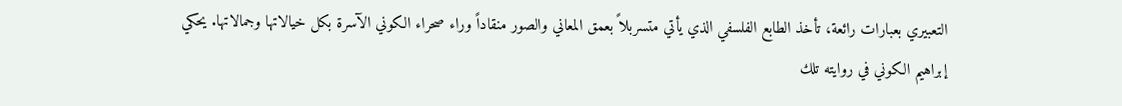التعبيري بعبارات رائعة، تأخذ الطابع الفلسفي الذي يأتي متسربلاً بعمق المعاني والصور منقاداً وراء صحراء الكوني الآسرة بكل خيالاتها وجمالاتها. يحكي إبراهيم الكوني في روايته تلك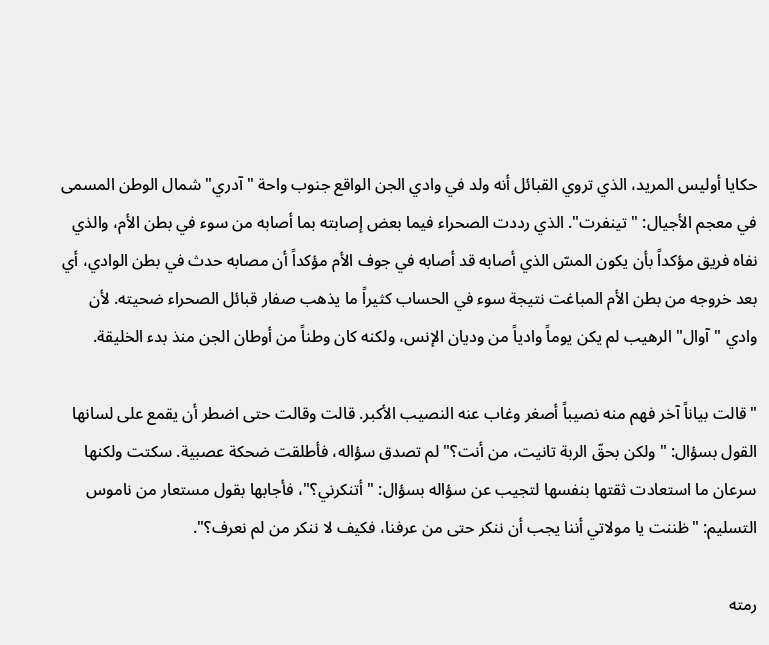حكايا أوليس المريد، الذي تروي القبائل أنه ولد في وادي الجن الواقع جنوب واحة "آدري" شمال الوطن المسمى في معجم الأجيال: "تينفرت". الذي رددت الصحراء فيما بعض إصابته بما أصابه من سوء في بطن الأم، والذي نفاه فريق مؤكداً بأن يكون المسّ الذي أصابه قد أصابه في جوف الأم مؤكداً أن مصابه حدث في بطن الوادي، أي بعد خروجه من بطن الأم المباغت نتيجة سوء في الحساب كثيراً ما يذهب صفار قبائل الصحراء ضحيته. لأن وادي "آوال" الرهيب لم يكن يوماً وادياً من وديان الإنس، ولكنه كان وطناً من أوطان الجن منذ بدء الخليقة.

"قالت بياناً آخر فهم منه نصيباً أصغر وغاب عنه النصيب الأكبر. قالت وقالت حتى اضطر أن يقمع على لسانها القول بسؤال: "ولكن بحقّ الربة تانيت، من أنت؟" لم تصدق سؤاله، فأطلقت ضحكة عصبية. سكتت ولكنها سرعان ما استعادت ثقتها بنفسها لتجيب عن سؤاله بسؤال: "أتنكرني؟"، فأجابها بقول مستعار من ناموس التسليم: "ظننت يا مولاتي أننا يجب أن ننكر حتى من عرفنا، فكيف لا ننكر من لم نعرف؟".

رمته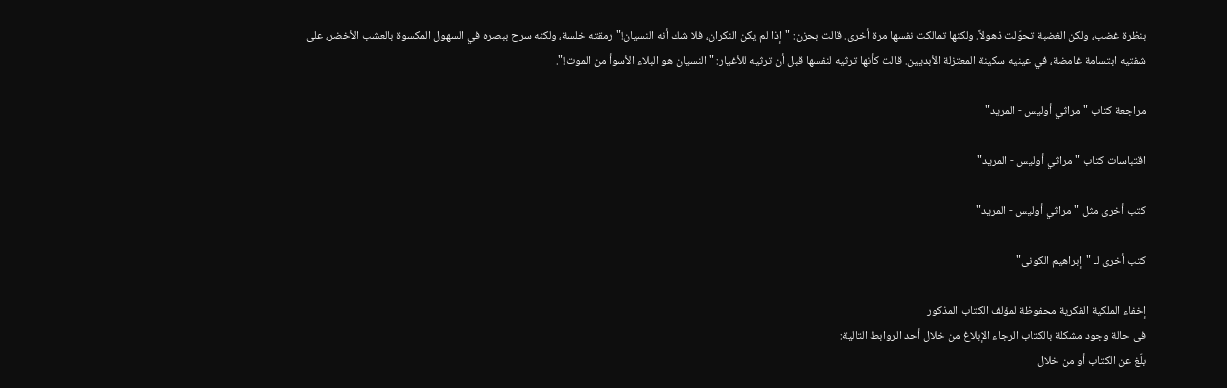بنظرة غضب، ولكن الغضبة تحوّلت ذهولاً. ولكنها تمالكت نفسها مرة أخرى. قالت بحزن: "إذا لم يكن النكران، فلا شك أنه النسيان!" رمقته خلسة، ولكنه سرح ببصره في السهول المكسوة بالعشب الأخضر، على شفتيه ابتسامة غامضة، في عينيه سكينة المعتزلة الأبديين. قالت كأنها ترثيه لنفسها قبل أن ترثيه للأغيار: "النسيان هو البلاء الأسوأ من الموت!".

مراجعة كتاب "مراثي أوليس - المريد"

اقتباسات كتاب "مراثي أوليس - المريد"

كتب أخرى مثل "مراثي أوليس - المريد"

كتب أخرى لـ "إبراهيم الكونى"

إخفاء الملكية الفكرية محفوظة لمؤلف الكتاب المذكور
فى حالة وجود مشكلة بالكتاب الرجاء الإبلاغ من خلال أحد الروابط التالية:
بلّغ عن الكتاب أو من خلال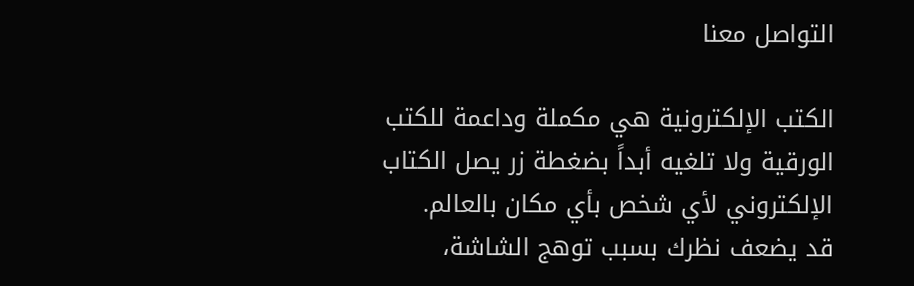التواصل معنا

الكتب الإلكترونية هي مكملة وداعمة للكتب الورقية ولا تلغيه أبداً بضغطة زر يصل الكتاب الإلكتروني لأي شخص بأي مكان بالعالم.
قد يضعف نظرك بسبب توهج الشاشة،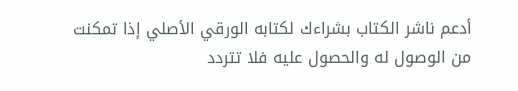أدعم ناشر الكتاب بشراءك لكتابه الورقي الأصلي إذا تمكنت من الوصول له والحصول عليه فلا تتردد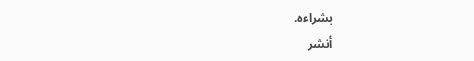بشراءه.
أنشر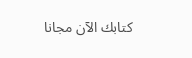كتابك الآن مجانا